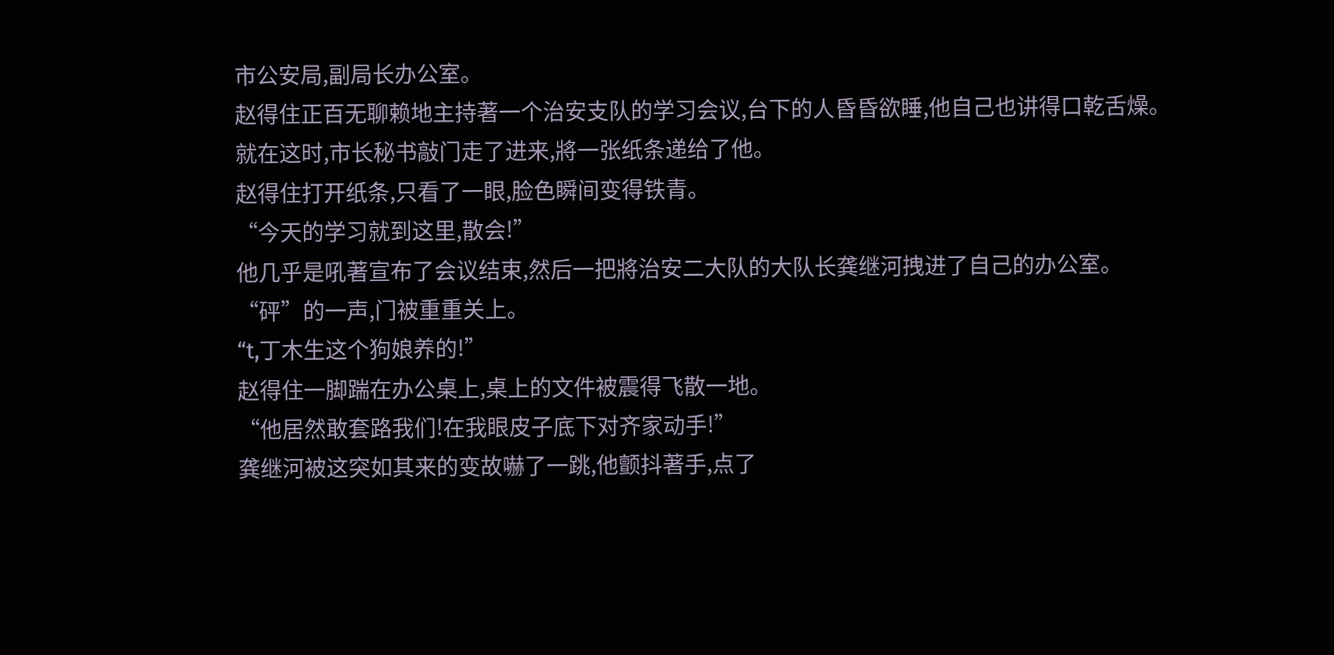市公安局,副局长办公室。
赵得住正百无聊赖地主持著一个治安支队的学习会议,台下的人昏昏欲睡,他自己也讲得口乾舌燥。
就在这时,市长秘书敲门走了进来,將一张纸条递给了他。
赵得住打开纸条,只看了一眼,脸色瞬间变得铁青。
“今天的学习就到这里,散会!”
他几乎是吼著宣布了会议结束,然后一把將治安二大队的大队长龚继河拽进了自己的办公室。
“砰”的一声,门被重重关上。
“t,丁木生这个狗娘养的!”
赵得住一脚踹在办公桌上,桌上的文件被震得飞散一地。
“他居然敢套路我们!在我眼皮子底下对齐家动手!”
龚继河被这突如其来的变故嚇了一跳,他颤抖著手,点了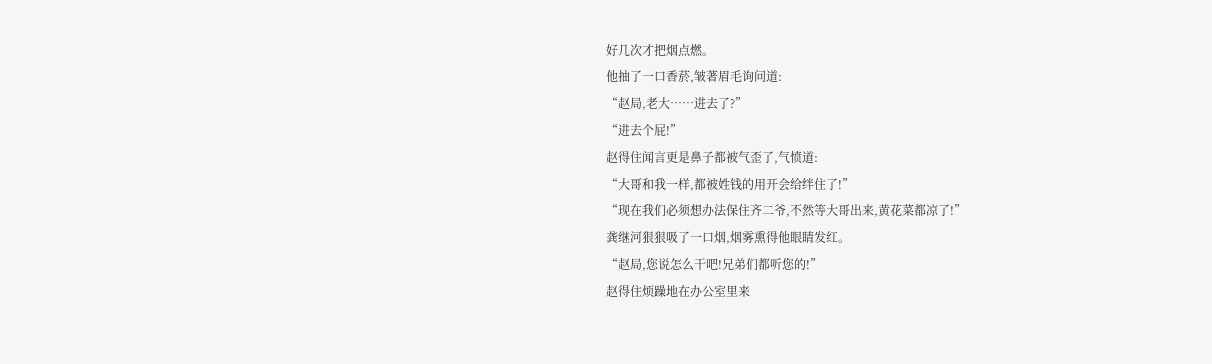好几次才把烟点燃。
他抽了一口香菸,皱著眉毛询问道:
“赵局,老大……进去了?”
“进去个屁!”
赵得住闻言更是鼻子都被气歪了,气愤道:
“大哥和我一样,都被姓钱的用开会给绊住了!”
“现在我们必须想办法保住齐二爷,不然等大哥出来,黄花菜都凉了!”
龚继河狠狠吸了一口烟,烟雾熏得他眼睛发红。
“赵局,您说怎么干吧!兄弟们都听您的!”
赵得住烦躁地在办公室里来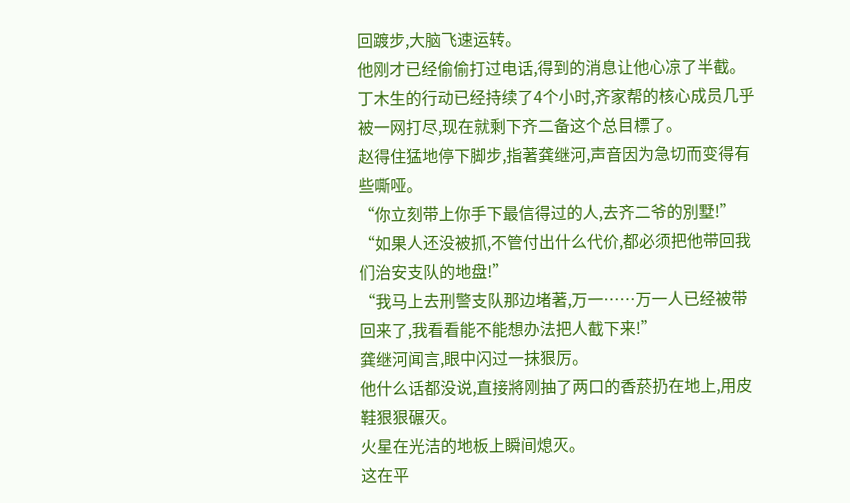回踱步,大脑飞速运转。
他刚才已经偷偷打过电话,得到的消息让他心凉了半截。
丁木生的行动已经持续了4个小时,齐家帮的核心成员几乎被一网打尽,现在就剩下齐二备这个总目標了。
赵得住猛地停下脚步,指著龚继河,声音因为急切而变得有些嘶哑。
“你立刻带上你手下最信得过的人,去齐二爷的別墅!”
“如果人还没被抓,不管付出什么代价,都必须把他带回我们治安支队的地盘!”
“我马上去刑警支队那边堵著,万一……万一人已经被带回来了,我看看能不能想办法把人截下来!”
龚继河闻言,眼中闪过一抹狠厉。
他什么话都没说,直接將刚抽了两口的香菸扔在地上,用皮鞋狠狠碾灭。
火星在光洁的地板上瞬间熄灭。
这在平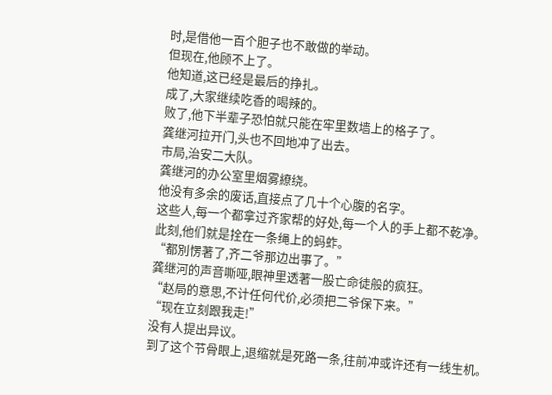时,是借他一百个胆子也不敢做的举动。
但现在,他顾不上了。
他知道,这已经是最后的挣扎。
成了,大家继续吃香的喝辣的。
败了,他下半辈子恐怕就只能在牢里数墙上的格子了。
龚继河拉开门,头也不回地冲了出去。
市局,治安二大队。
龚继河的办公室里烟雾繚绕。
他没有多余的废话,直接点了几十个心腹的名字。
这些人,每一个都拿过齐家帮的好处,每一个人的手上都不乾净。
此刻,他们就是拴在一条绳上的蚂蚱。
“都別愣著了,齐二爷那边出事了。”
龚继河的声音嘶哑,眼神里透著一股亡命徒般的疯狂。
“赵局的意思,不计任何代价,必须把二爷保下来。”
“现在立刻跟我走!”
没有人提出异议。
到了这个节骨眼上,退缩就是死路一条,往前冲或许还有一线生机。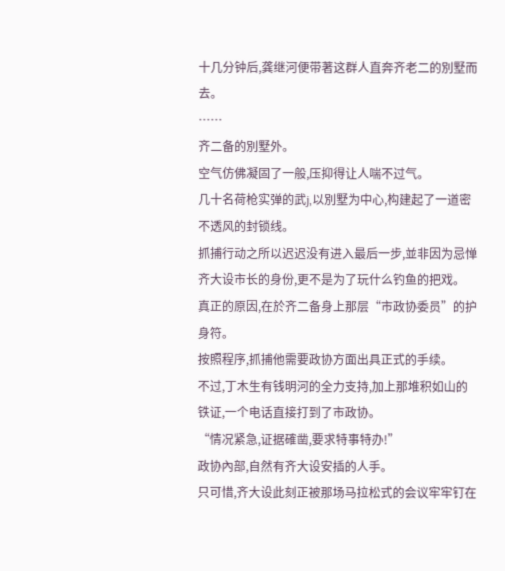十几分钟后,龚继河便带著这群人直奔齐老二的別墅而去。
……
齐二备的別墅外。
空气仿佛凝固了一般,压抑得让人喘不过气。
几十名荷枪实弹的武j,以別墅为中心,构建起了一道密不透风的封锁线。
抓捕行动之所以迟迟没有进入最后一步,並非因为忌惮齐大设市长的身份,更不是为了玩什么钓鱼的把戏。
真正的原因,在於齐二备身上那层“市政协委员”的护身符。
按照程序,抓捕他需要政协方面出具正式的手续。
不过,丁木生有钱明河的全力支持,加上那堆积如山的铁证,一个电话直接打到了市政协。
“情况紧急,证据確凿,要求特事特办!”
政协內部,自然有齐大设安插的人手。
只可惜,齐大设此刻正被那场马拉松式的会议牢牢钉在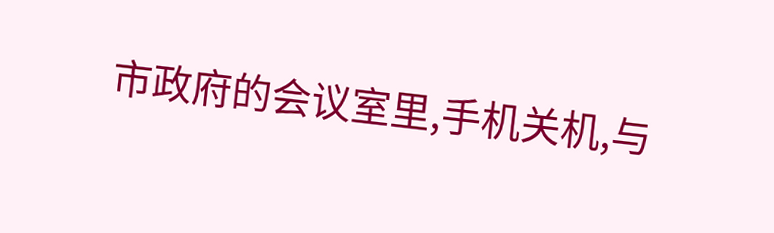市政府的会议室里,手机关机,与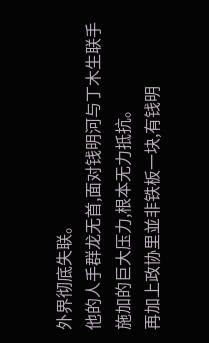外界彻底失联。
他的人手群龙无首,面对钱明河与丁木生联手施加的巨大压力,根本无力抵抗。
再加上政协里並非铁板一块,有钱明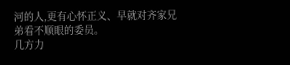河的人,更有心怀正义、早就对齐家兄弟看不顺眼的委员。
几方力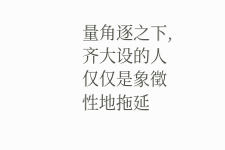量角逐之下,齐大设的人仅仅是象徵性地拖延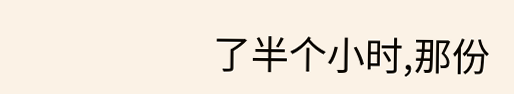了半个小时,那份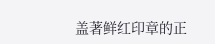盖著鲜红印章的正